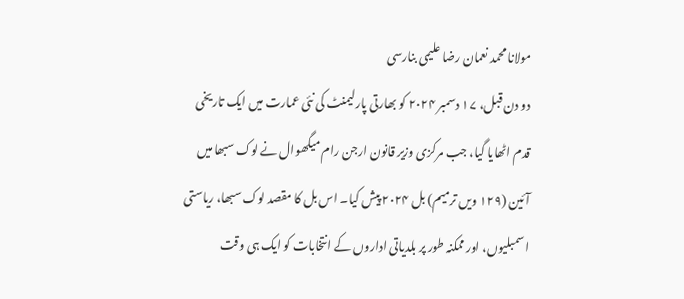مولانا محمد نعمان رضا علیمی بنارسی
دو دن قبل، ۱۷ دسمبر ۲۰۲۴ کو بھارتی پارلیمنٹ کی نئی عمارت میں ایک تاریخی قدم اٹھایا گیا، جب مرکزی وزیر قانون ارجن رام میگھوال نے لوک سبھا میں آئین (۱۲۹ ویں ترمیم) بل ۲۰۲۴ پیش کیا۔ اس بل کا مقصد لوک سبھا، ریاستی اسمبلیوں، اور ممکنہ طور پر بلدیاتی اداروں کے انتخابات کو ایک ہی وقت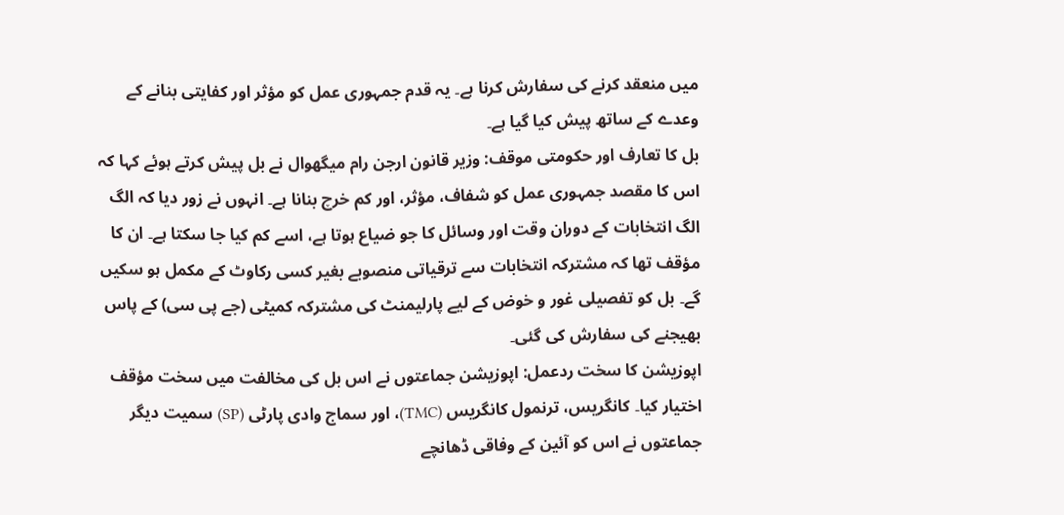میں منعقد کرنے کی سفارش کرنا ہے۔ یہ قدم جمہوری عمل کو مؤثر اور کفایتی بنانے کے وعدے کے ساتھ پیش کیا گیا ہے۔
بل کا تعارف اور حکومتی موقف: وزیر قانون ارجن رام میگھوال نے بل پیش کرتے ہوئے کہا کہ اس کا مقصد جمہوری عمل کو شفاف، مؤثر، اور کم خرچ بنانا ہے۔ انہوں نے زور دیا کہ الگ الگ انتخابات کے دوران وقت اور وسائل کا جو ضیاع ہوتا ہے، اسے کم کیا جا سکتا ہے۔ ان کا مؤقف تھا کہ مشترکہ انتخابات سے ترقیاتی منصوبے بغیر کسی رکاوٹ کے مکمل ہو سکیں گے۔ بل کو تفصیلی غور و خوض کے لیے پارلیمنٹ کی مشترکہ کمیٹی (جے پی سی) کے پاس بھیجنے کی سفارش کی گئی۔
اپوزیشن کا سخت ردعمل: اپوزیشن جماعتوں نے اس بل کی مخالفت میں سخت مؤقف اختیار کیا۔ کانگریس، ترنمول کانگریس (TMC)، اور سماج وادی پارٹی (SP) سمیت دیگر جماعتوں نے اس کو آئین کے وفاقی ڈھانچے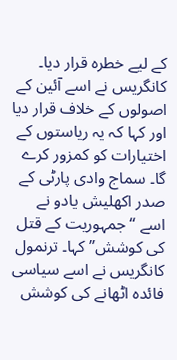کے لیے خطرہ قرار دیا۔ کانگریس نے اسے آئین کے اصولوں کے خلاف قرار دیا اور کہا کہ یہ ریاستوں کے اختیارات کو کمزور کرے گا۔ سماج وادی پارٹی کے صدر اکھلیش یادو نے اسے “جمہوریت کے قتل کی کوشش” کہا۔ ترنمول کانگریس نے اسے سیاسی فائدہ اٹھانے کی کوشش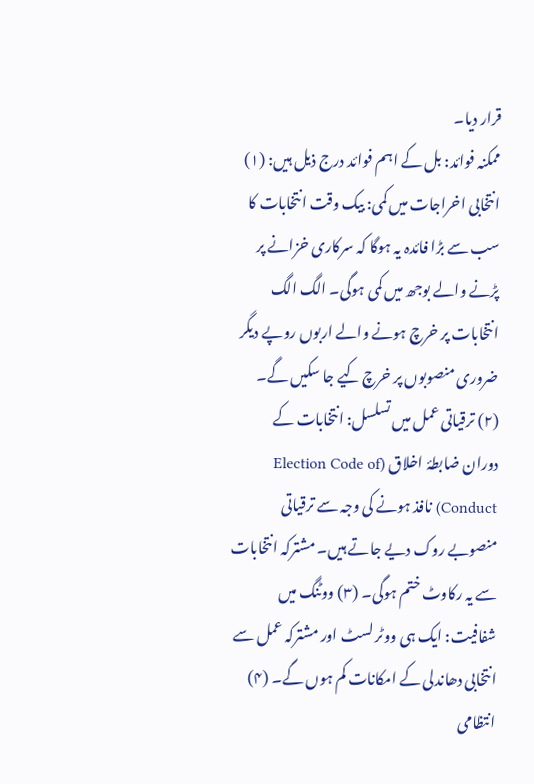قرار دیا۔
ممکنہ فوائد: بل کے اہم فوائد درج ذیل ہیں: (۱) انتخابی اخراجات میں کمی: بیک وقت انتخابات کا سب سے بڑا فائدہ یہ ہوگا کہ سرکاری خزانے پر پڑنے والے بوجھ میں کمی ہوگی۔ الگ الگ انتخابات پر خرچ ہونے والے اربوں روپے دیگر ضروری منصوبوں پر خرچ کیے جا سکیں گے۔ (۲) ترقیاتی عمل میں تسلسل: انتخابات کے دوران ضابطۂ اخلاق (Election Code of Conduct) نافذ ہونے کی وجہ سے ترقیاتی منصوبے روک دیے جاتے ہیں۔ مشترکہ انتخابات سے یہ رکاوٹ ختم ہوگی۔ (۳) ووٹنگ میں شفافیت: ایک ہی ووٹر لسٹ اور مشترکہ عمل سے انتخابی دھاندلی کے امکانات کم ہوں گے۔ (۴) انتظامی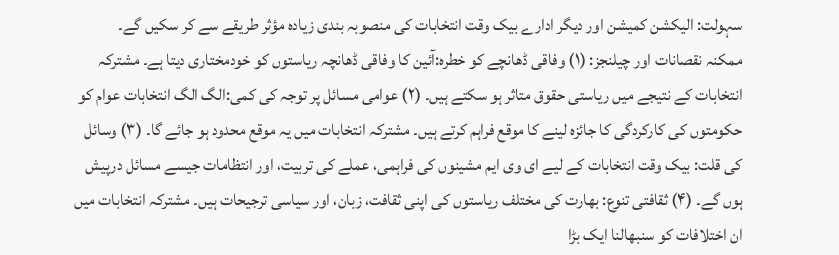سہولت: الیکشن کمیشن اور دیگر ادارے بیک وقت انتخابات کی منصوبہ بندی زیادہ مؤثر طریقے سے کر سکیں گے۔
ممکنہ نقصانات اور چیلنجز: (۱) وفاقی ڈھانچے کو خطرہ:آئین کا وفاقی ڈھانچہ ریاستوں کو خودمختاری دیتا ہے۔ مشترکہ انتخابات کے نتیجے میں ریاستی حقوق متاثر ہو سکتے ہیں۔ (۲) عوامی مسائل پر توجہ کی کمی:الگ الگ انتخابات عوام کو حکومتوں کی کارکردگی کا جائزہ لینے کا موقع فراہم کرتے ہیں۔ مشترکہ انتخابات میں یہ موقع محدود ہو جائے گا۔ (۳) وسائل کی قلت: بیک وقت انتخابات کے لیے ای وی ایم مشینوں کی فراہمی، عملے کی تربیت، اور انتظامات جیسے مسائل درپیش ہوں گے۔ (۴) ثقافتی تنوع: بھارت کی مختلف ریاستوں کی اپنی ثقافت، زبان، اور سیاسی ترجیحات ہیں۔ مشترکہ انتخابات میں ان اختلافات کو سنبھالنا ایک بڑا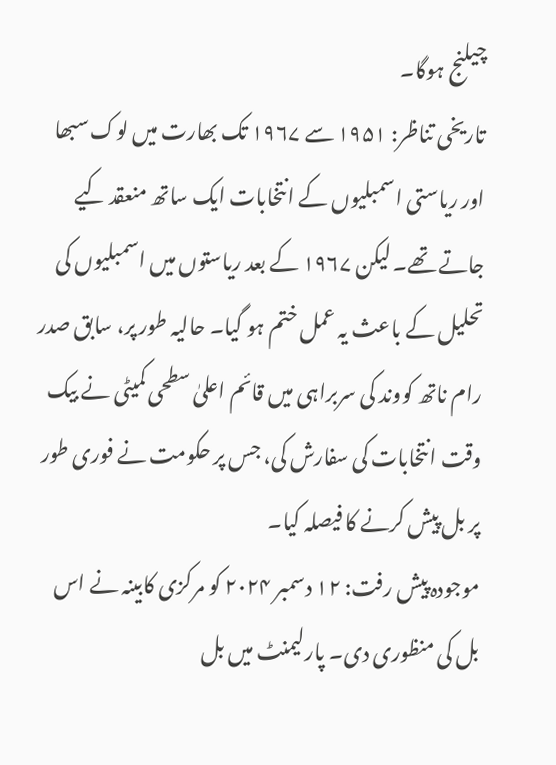چیلنج ہوگا۔
تاریخی تناظر: ۱۹۵۱ سے ۱۹۶۷ تک بھارت میں لوک سبھا اور ریاستی اسمبلیوں کے انتخابات ایک ساتھ منعقد کیے جاتے تھے۔ لیکن ۱۹۶۷ کے بعد ریاستوں میں اسمبلیوں کی تحلیل کے باعث یہ عمل ختم ہو گیا۔ حالیہ طور پر، سابق صدر رام ناتھ کووند کی سربراہی میں قائم اعلیٰ سطحی کمیٹی نے بیک وقت انتخابات کی سفارش کی، جس پر حکومت نے فوری طور پر بل پیش کرنے کا فیصلہ کیا۔
موجودہ پیش رفت: ۱۲ دسمبر ۲۰۲۴ کو مرکزی کابینہ نے اس بل کی منظوری دی۔ پارلیمنٹ میں بل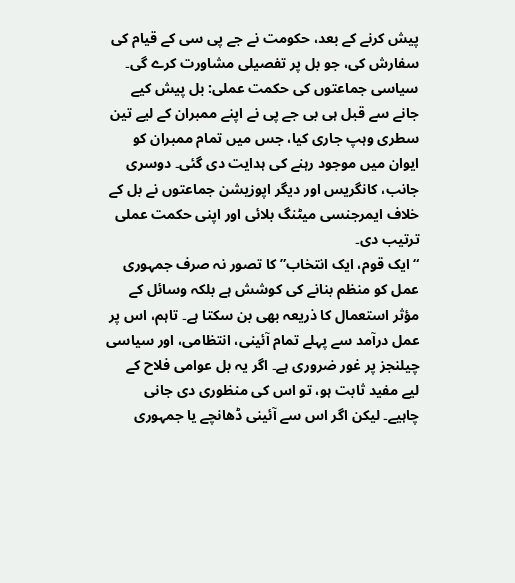پیش کرنے کے بعد، حکومت نے جے پی سی کے قیام کی سفارش کی، جو بل پر تفصیلی مشاورت کرے گی۔
سیاسی جماعتوں کی حکمت عملی: بل پیش کیے جانے سے قبل ہی بی جے پی نے اپنے ممبران کے لیے تین سطری وہپ جاری کیا، جس میں تمام ممبران کو ایوان میں موجود رہنے کی ہدایت دی گئی۔ دوسری جانب، کانگریس اور دیگر اپوزیشن جماعتوں نے بل کے خلاف ایمرجنسی میٹنگ بلائی اور اپنی حکمت عملی ترتیب دی۔
“ایک قوم، ایک انتخاب” کا تصور نہ صرف جمہوری عمل کو منظم بنانے کی کوشش ہے بلکہ وسائل کے مؤثر استعمال کا ذریعہ بھی بن سکتا ہے۔ تاہم، اس پر عمل درآمد سے پہلے تمام آئینی، انتظامی، اور سیاسی چیلنجز پر غور ضروری ہے۔ اگر یہ بل عوامی فلاح کے لیے مفید ثابت ہو، تو اس کی منظوری دی جانی چاہیے۔ لیکن اگر اس سے آئینی ڈھانچے یا جمہوری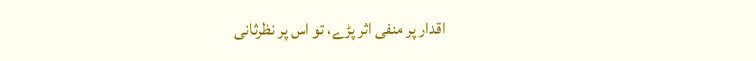اقدار پر منفی اثر پڑے، تو اس پر نظرثانی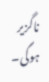ناگزیر ہوگی۔